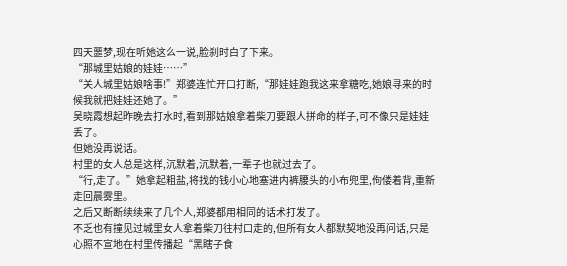四天噩梦,现在听她这么一说,脸刹时白了下来。
“那城里姑娘的娃娃……”
“关人城里姑娘啥事!”郑婆连忙开口打断,“那娃娃跑我这来拿糖吃,她娘寻来的时候我就把娃娃还她了。”
吴晓霞想起昨晚去打水时,看到那姑娘拿着柴刀要跟人拼命的样子,可不像只是娃娃丢了。
但她没再说话。
村里的女人总是这样,沉默着,沉默着,一辈子也就过去了。
“行,走了。”她拿起粗盐,将找的钱小心地塞进内裤腰头的小布兜里,佝偻着背,重新走回晨雾里。
之后又断断续续来了几个人,郑婆都用相同的话术打发了。
不乏也有撞见过城里女人拿着柴刀往村口走的,但所有女人都默契地没再问话,只是心照不宣地在村里传播起“黑瞎子食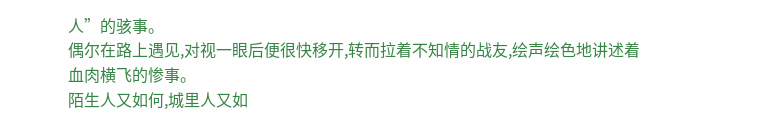人”的骇事。
偶尔在路上遇见,对视一眼后便很快移开,转而拉着不知情的战友,绘声绘色地讲述着血肉横飞的惨事。
陌生人又如何,城里人又如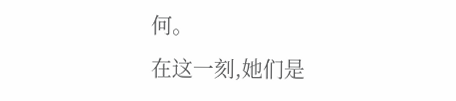何。
在这一刻,她们是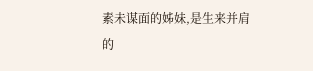素未谋面的姊妹,是生来并肩的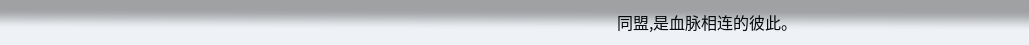同盟,是血脉相连的彼此。